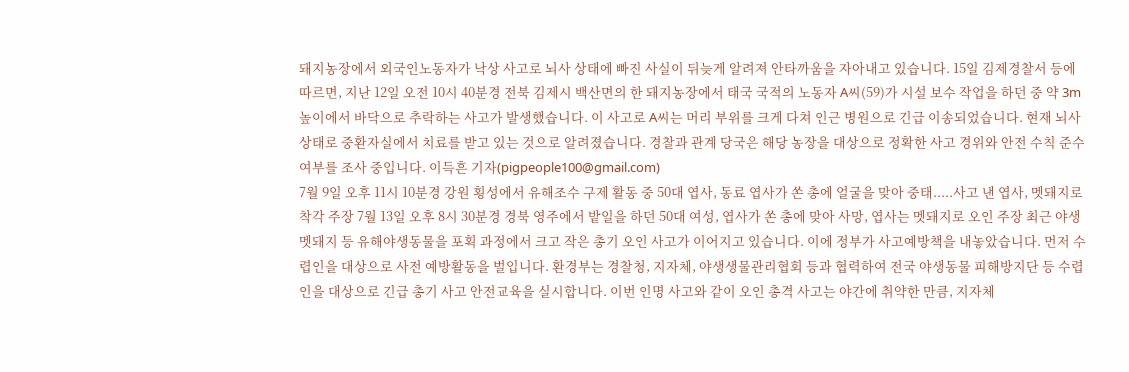돼지농장에서 외국인노동자가 낙상 사고로 뇌사 상태에 빠진 사실이 뒤늦게 알려져 안타까움을 자아내고 있습니다. 15일 김제경찰서 등에 따르면, 지난 12일 오전 10시 40분경 전북 김제시 백산면의 한 돼지농장에서 태국 국적의 노동자 A씨(59)가 시설 보수 작업을 하던 중 약 3m 높이에서 바닥으로 추락하는 사고가 발생했습니다. 이 사고로 A씨는 머리 부위를 크게 다쳐 인근 병원으로 긴급 이송되었습니다. 현재 뇌사 상태로 중환자실에서 치료를 받고 있는 것으로 알려졌습니다. 경찰과 관계 당국은 해당 농장을 대상으로 정확한 사고 경위와 안전 수칙 준수 여부를 조사 중입니다. 이득흔 기자(pigpeople100@gmail.com)
7월 9일 오후 11시 10분경 강원 횡성에서 유해조수 구제 활동 중 50대 엽사, 동료 엽사가 쏜 총에 얼굴을 맞아 중태.....사고 낸 엽사, 멧돼지로 착각 주장 7월 13일 오후 8시 30분경 경북 영주에서 밭일을 하던 50대 여성, 엽사가 쏜 총에 맞아 사망, 엽사는 멧돼지로 오인 주장 최근 야생멧돼지 등 유해야생동물을 포획 과정에서 크고 작은 총기 오인 사고가 이어지고 있습니다. 이에 정부가 사고예방책을 내놓았습니다. 먼저 수렵인을 대상으로 사전 예방활동을 벌입니다. 환경부는 경찰청, 지자체, 야생생물관리협회 등과 협력하여 전국 야생동물 피해방지단 등 수렵인을 대상으로 긴급 총기 사고 안전교육을 실시합니다. 이번 인명 사고와 같이 오인 총격 사고는 야간에 취약한 만큼, 지자체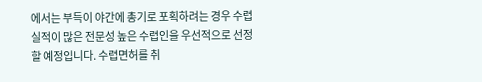에서는 부득이 야간에 총기로 포획하려는 경우 수렵 실적이 많은 전문성 높은 수렵인을 우선적으로 선정할 예정입니다. 수렵면허를 취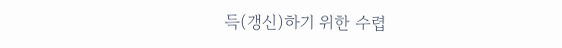득(갱신)하기 위한 수렵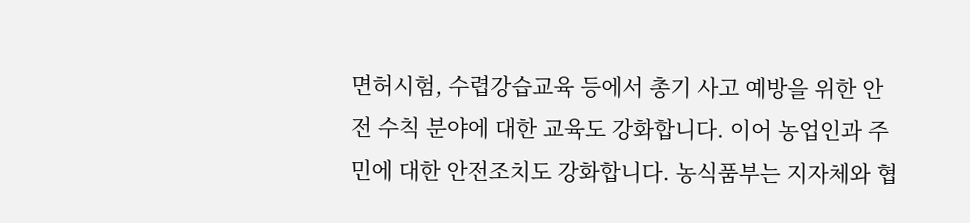면허시험, 수렵강습교육 등에서 총기 사고 예방을 위한 안전 수칙 분야에 대한 교육도 강화합니다. 이어 농업인과 주민에 대한 안전조치도 강화합니다. 농식품부는 지자체와 협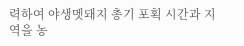력하여 야생멧돼지 총기 포획 시간과 지역을 농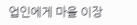업인에게 마을 이장